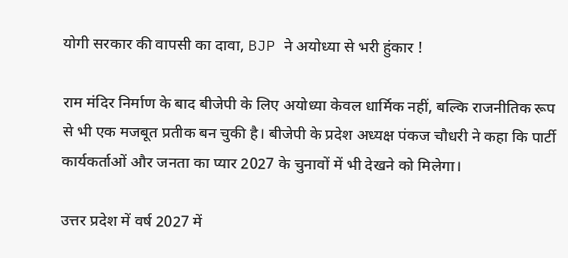योगी सरकार की वापसी का दावा, BJP ने अयोध्या से भरी हुंकार !

राम मंदिर निर्माण के बाद बीजेपी के लिए अयोध्या केवल धार्मिक नहीं, बल्कि राजनीतिक रूप से भी एक मजबूत प्रतीक बन चुकी है। बीजेपी के प्रदेश अध्यक्ष पंकज चौधरी ने कहा कि पार्टी कार्यकर्ताओं और जनता का प्यार 2027 के चुनावों में भी देखने को मिलेगा।

उत्तर प्रदेश में वर्ष 2027 में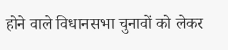होने वाले विधानसभा चुनावों को लेकर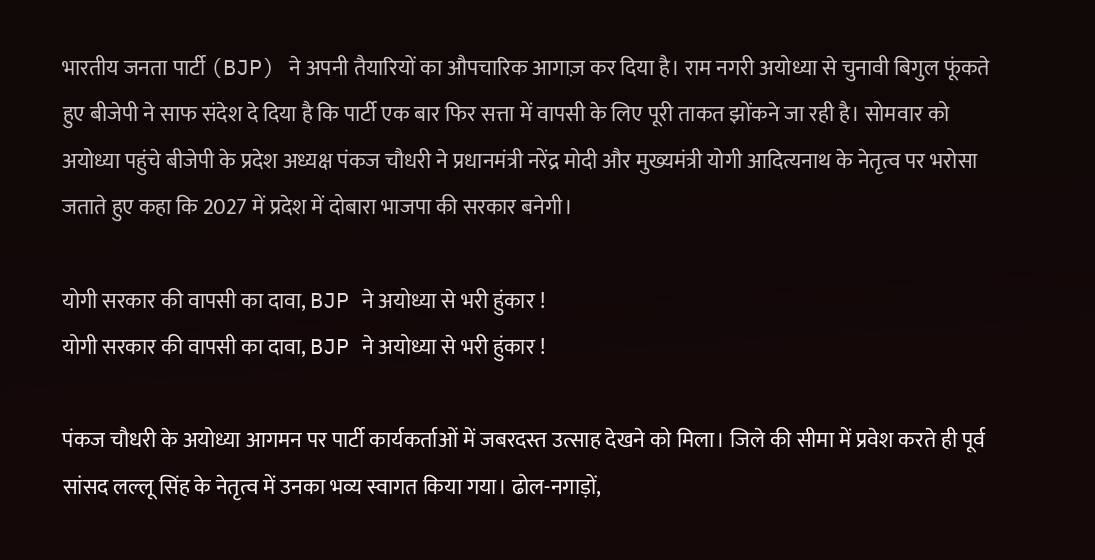भारतीय जनता पार्टी (BJP) ने अपनी तैयारियों का औपचारिक आगाज़ कर दिया है। राम नगरी अयोध्या से चुनावी बिगुल फूंकते हुए बीजेपी ने साफ संदेश दे दिया है कि पार्टी एक बार फिर सत्ता में वापसी के लिए पूरी ताकत झोंकने जा रही है। सोमवार को अयोध्या पहुंचे बीजेपी के प्रदेश अध्यक्ष पंकज चौधरी ने प्रधानमंत्री नरेंद्र मोदी और मुख्यमंत्री योगी आदित्यनाथ के नेतृत्व पर भरोसा जताते हुए कहा कि 2027 में प्रदेश में दोबारा भाजपा की सरकार बनेगी।

योगी सरकार की वापसी का दावा, BJP ने अयोध्या से भरी हुंकार !
योगी सरकार की वापसी का दावा, BJP ने अयोध्या से भरी हुंकार !

पंकज चौधरी के अयोध्या आगमन पर पार्टी कार्यकर्ताओं में जबरदस्त उत्साह देखने को मिला। जिले की सीमा में प्रवेश करते ही पूर्व सांसद लल्लू सिंह के नेतृत्व में उनका भव्य स्वागत किया गया। ढोल-नगाड़ों,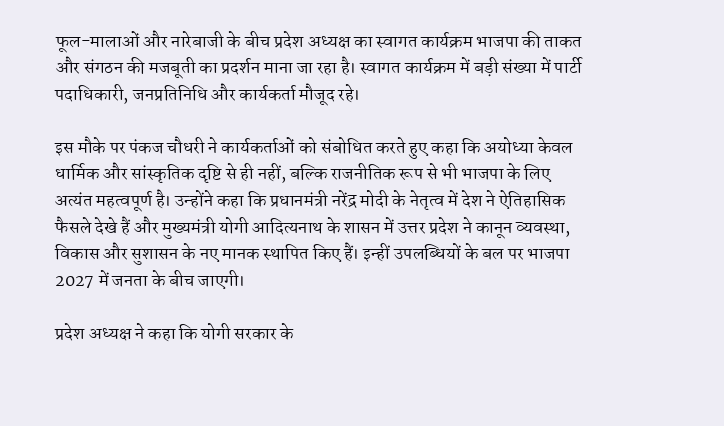फूल-मालाओं और नारेबाजी के बीच प्रदेश अध्यक्ष का स्वागत कार्यक्रम भाजपा की ताकत और संगठन की मजबूती का प्रदर्शन माना जा रहा है। स्वागत कार्यक्रम में बड़ी संख्या में पार्टी पदाधिकारी, जनप्रतिनिधि और कार्यकर्ता मौजूद रहे।

इस मौके पर पंकज चौधरी ने कार्यकर्ताओं को संबोधित करते हुए कहा कि अयोध्या केवल धार्मिक और सांस्कृतिक दृष्टि से ही नहीं, बल्कि राजनीतिक रूप से भी भाजपा के लिए अत्यंत महत्वपूर्ण है। उन्होंने कहा कि प्रधानमंत्री नरेंद्र मोदी के नेतृत्व में देश ने ऐतिहासिक फैसले देखे हैं और मुख्यमंत्री योगी आदित्यनाथ के शासन में उत्तर प्रदेश ने कानून व्यवस्था, विकास और सुशासन के नए मानक स्थापित किए हैं। इन्हीं उपलब्धियों के बल पर भाजपा 2027 में जनता के बीच जाएगी।

प्रदेश अध्यक्ष ने कहा कि योगी सरकार के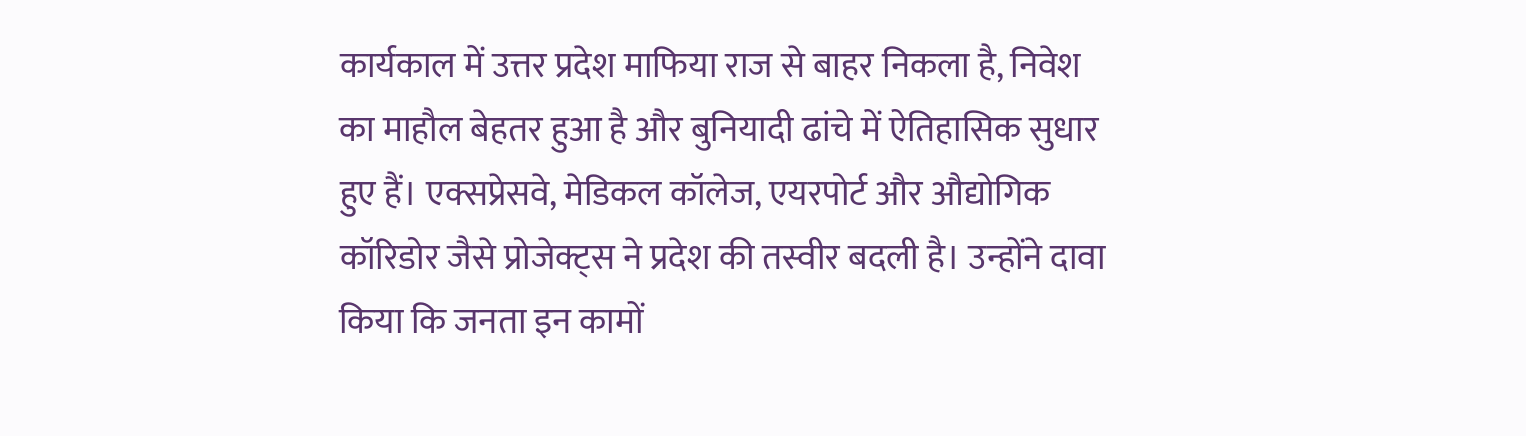कार्यकाल में उत्तर प्रदेश माफिया राज से बाहर निकला है, निवेश का माहौल बेहतर हुआ है और बुनियादी ढांचे में ऐतिहासिक सुधार हुए हैं। एक्सप्रेसवे, मेडिकल कॉलेज, एयरपोर्ट और औद्योगिक कॉरिडोर जैसे प्रोजेक्ट्स ने प्रदेश की तस्वीर बदली है। उन्होंने दावा किया कि जनता इन कामों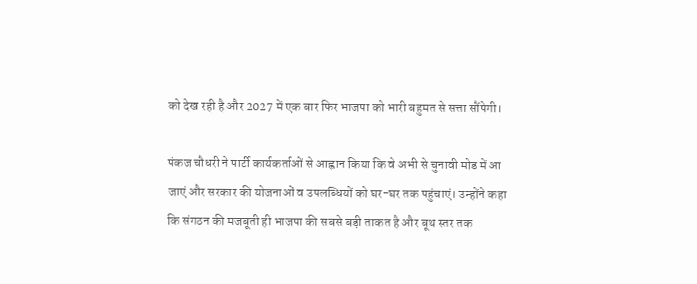को देख रही है और 2027 में एक बार फिर भाजपा को भारी बहुमत से सत्ता सौंपेगी।

पंकज चौधरी ने पार्टी कार्यकर्ताओं से आह्वान किया कि वे अभी से चुनावी मोड में आ जाएं और सरकार की योजनाओं व उपलब्धियों को घर-घर तक पहुंचाएं। उन्होंने कहा कि संगठन की मजबूती ही भाजपा की सबसे बड़ी ताकत है और बूथ स्तर तक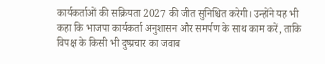कार्यकर्ताओं की सक्रियता 2027 की जीत सुनिश्चित करेगी। उन्होंने यह भी कहा कि भाजपा कार्यकर्ता अनुशासन और समर्पण के साथ काम करें, ताकि विपक्ष के किसी भी दुष्प्रचार का जवाब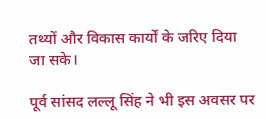तथ्यों और विकास कार्यों के जरिए दिया जा सके।

पूर्व सांसद लल्लू सिंह ने भी इस अवसर पर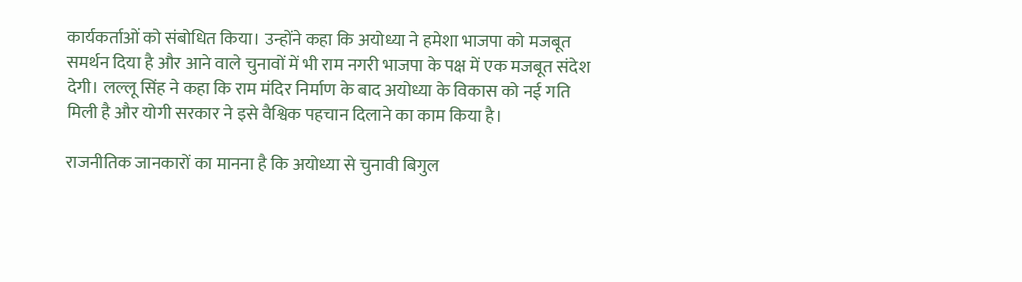कार्यकर्ताओं को संबोधित किया। उन्होंने कहा कि अयोध्या ने हमेशा भाजपा को मजबूत समर्थन दिया है और आने वाले चुनावों में भी राम नगरी भाजपा के पक्ष में एक मजबूत संदेश देगी। लल्लू सिंह ने कहा कि राम मंदिर निर्माण के बाद अयोध्या के विकास को नई गति मिली है और योगी सरकार ने इसे वैश्विक पहचान दिलाने का काम किया है।

राजनीतिक जानकारों का मानना है कि अयोध्या से चुनावी बिगुल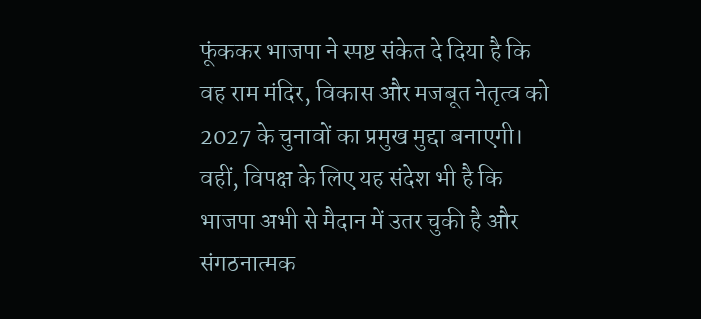फूंककर भाजपा ने स्पष्ट संकेत दे दिया है कि वह राम मंदिर, विकास और मजबूत नेतृत्व को 2027 के चुनावों का प्रमुख मुद्दा बनाएगी। वहीं, विपक्ष के लिए यह संदेश भी है कि भाजपा अभी से मैदान में उतर चुकी है और संगठनात्मक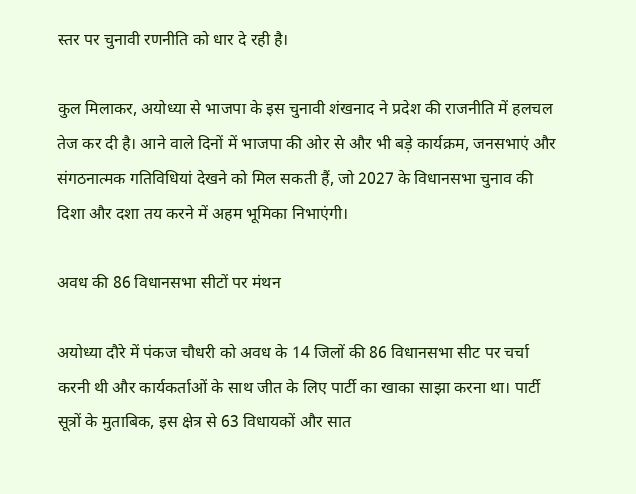स्तर पर चुनावी रणनीति को धार दे रही है।

कुल मिलाकर, अयोध्या से भाजपा के इस चुनावी शंखनाद ने प्रदेश की राजनीति में हलचल तेज कर दी है। आने वाले दिनों में भाजपा की ओर से और भी बड़े कार्यक्रम, जनसभाएं और संगठनात्मक गतिविधियां देखने को मिल सकती हैं, जो 2027 के विधानसभा चुनाव की दिशा और दशा तय करने में अहम भूमिका निभाएंगी।

अवध की 86 विधानसभा सीटों पर मंथन

अयोध्या दौरे में पंकज चौधरी को अवध के 14 जिलों की 86 विधानसभा सीट पर चर्चा करनी थी और कार्यकर्ताओं के साथ जीत के लिए पार्टी का खाका साझा करना था। पार्टी सूत्रों के मुताबिक, इस क्षेत्र से 63 विधायकों और सात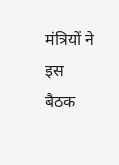मंत्रियों ने इस बैठक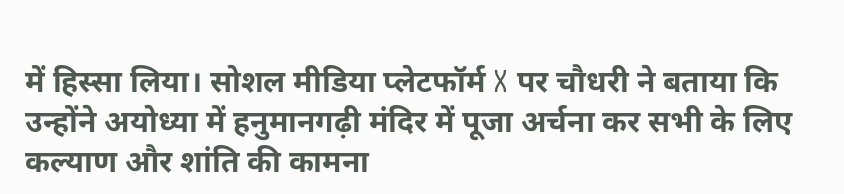में हिस्सा लिया। सोशल मीडिया प्लेटफॉर्म X पर चौधरी ने बताया कि उन्होंने अयोध्या में हनुमानगढ़ी मंदिर में पूजा अर्चना कर सभी के लिए कल्याण और शांति की कामना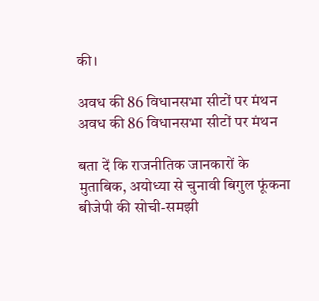की।

अवध की 86 विधानसभा सीटों पर मंथन
अवध की 86 विधानसभा सीटों पर मंथन

बता दें कि राजनीतिक जानकारों के मुताबिक, अयोध्या से चुनावी बिगुल फूंकना बीजेपी की सोची-समझी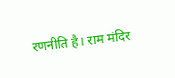रणनीति है। राम मंदिर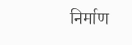निर्माण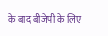के बाद बीजेपी के लिए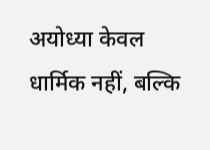अयोध्या केवल धार्मिक नहीं, बल्कि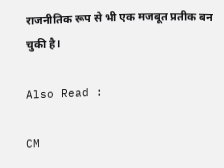राजनीतिक रूप से भी एक मजबूत प्रतीक बन चुकी है।

Also Read :

CM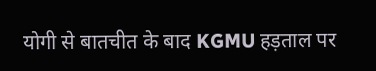योगी से बातचीत के बाद KGMU हड़ताल पर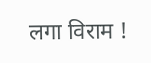लगा विराम !